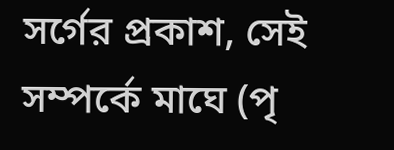সর্গের প্রকাশ, সেই সম্পর্কে মাঘে (পৃ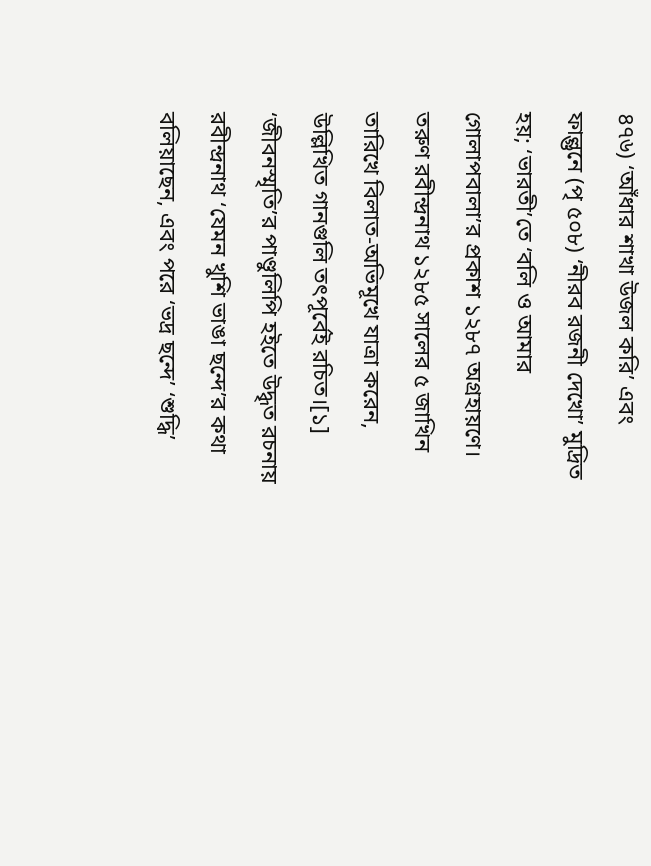৪৭৬) ‘আঁধার শাখা উজল করি’ এবং ফাল্গুনে (পৃ ৫০৮) ‘নীরব রজনী দেখো’ মুদ্রিত হয়; ‘ভারতী’তে ‘বলি ও আমার গোলাপবালা’র প্রকাশ ১২৮৭ অগ্রহায়ণে। তরুণ রবীন্দ্রনাথ ১২৮৫ সালের ৫ জাখিন তারিখে বিলাত-অভিমূখে যাত্রা করেন, উল্লিখিত গানগুলি তৎপূর্বেই রচিত।[১]
‘জীবনস্মৃতি’র পাণ্ডুলিপি হইতে উদ্ধৃত রচনায় রবীন্দ্রনাথ ‘যেমন খুশি ভাঙা ছন্দে’র কথা বলিয়াছেন, এবং পরে ‘ভদ্র ছন্দে’ ‘শুদ্ধি’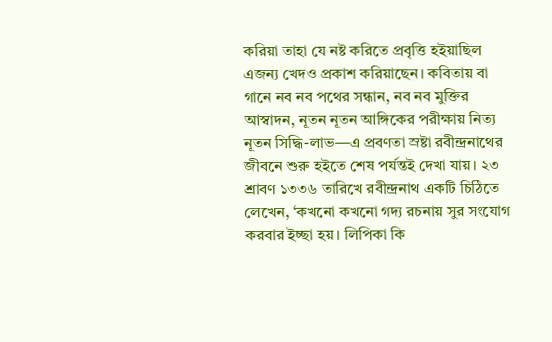করিয়া তাহা যে নষ্ট করিতে প্রবৃত্তি হইয়াছিল এজন্য খেদও প্রকাশ করিয়াছেন। কবিতায় বা গানে নব নব পথের সন্ধান, নব নব মুক্তির আস্বাদন, নূতন নূতন আঙ্গিকের পরীক্ষায় নিত্য নূতন সিদ্ধি-লাভ—এ প্রবণতা স্রষ্টা রবীন্দ্রনাথের জীবনে শুরু হইতে শেষ পর্যন্তই দেখা যায়। ২৩ শ্রাবণ ১৩৩৬ তারিখে রবীন্দ্রনাথ একটি চিঠিতে লেখেন, ‘কখনো কখনো গদ্য রচনায় সুর সংযোগ করবার ইচ্ছা হয়। লিপিকা কি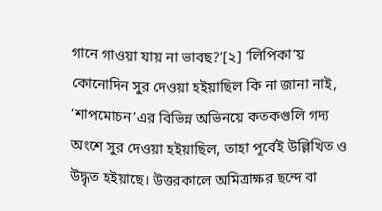গানে গাওয়া যায় না ভাবছ?’[২] ‘লিপিকা’য় কোনোদিন সুর দেওয়া হইয়াছিল কি না জানা নাই, ‘শাপমোচন’এর বিভিন্ন অভিনয়ে কতকগুলি গদ্য অংশে সুর দেওয়া হইয়াছিল, তাহা পূর্বেই উল্লিখিত ও উদ্ধৃত হইয়াছে। উত্তরকালে অমিত্রাক্ষর ছন্দে বা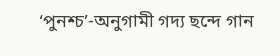‘পুনশ্চ’-অনুগামী গদ্য ছন্দে গান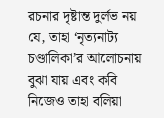রচনার দৃষ্টান্ত দুর্লভ নয় যে, তাহা ‘নৃত্যনাট্য চণ্ডালিকা’র আলোচনায় বুঝা যায় এবং কবি নিজেও তাহা বলিয়া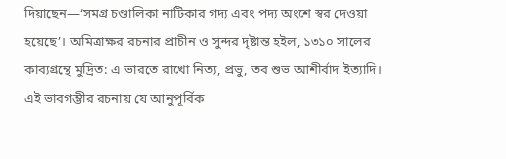দিয়াছেন—‘সমগ্র চণ্ডালিকা নাটিকার গদ্য এবং পদ্য অংশে স্বর দেওয়া হয়েছে’। অমিত্রাক্ষর রচনার প্রাচীন ও সুন্দর দৃষ্টান্ত হইল, ১৩১০ সালের কাব্যগ্রন্থে মুদ্রিত: এ ভারতে রাখো নিত্য, প্রভু, তব শুভ আশীর্বাদ ইত্যাদি। এই ভাবগম্ভীর রচনায় যে আনুপূর্বিক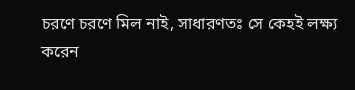চরণে চরণে মিল নাই, সাধারণতঃ সে কেহই লক্ষ্য করেন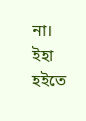না। ইহা হইতে